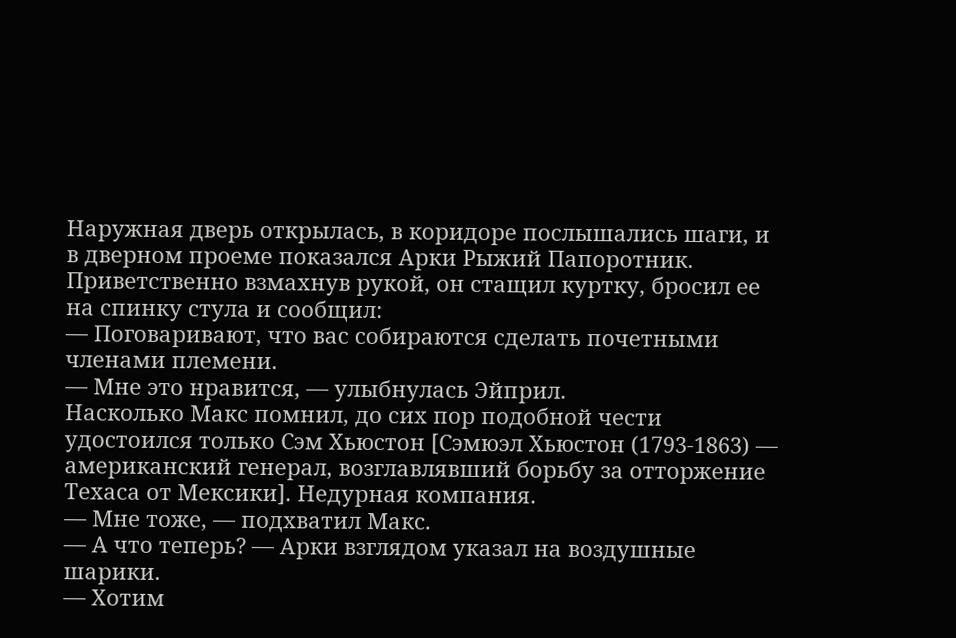Наружная дверь открылась, в коридоре послышались шаги, и в дверном проеме показался Арки Рыжий Папоротник. Приветственно взмахнув рукой, он стащил куртку, бросил ее на спинку стула и сообщил:
— Поговаривают, что вас собираются сделать почетными членами племени.
— Мне это нравится, — улыбнулась Эйприл.
Насколько Макс помнил, до сих пор подобной чести удостоился только Сэм Хьюстон [Сэмюэл Хьюстон (1793-1863) — американский генерал, возглавлявший борьбу за отторжение Техаса от Мексики]. Недурная компания.
— Мне тоже, — подхватил Макс.
— А что теперь? — Арки взглядом указал на воздушные шарики.
— Хотим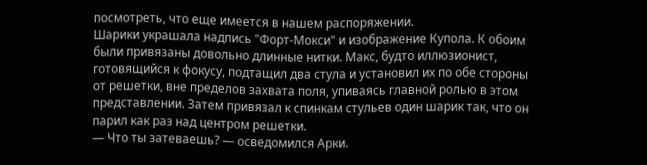посмотреть, что еще имеется в нашем распоряжении.
Шарики украшала надпись "Форт-Мокси" и изображение Купола. К обоим были привязаны довольно длинные нитки. Макс, будто иллюзионист, готовящийся к фокусу, подтащил два стула и установил их по обе стороны от решетки, вне пределов захвата поля, упиваясь главной ролью в этом представлении. Затем привязал к спинкам стульев один шарик так, что он парил как раз над центром решетки.
— Что ты затеваешь? — осведомился Арки.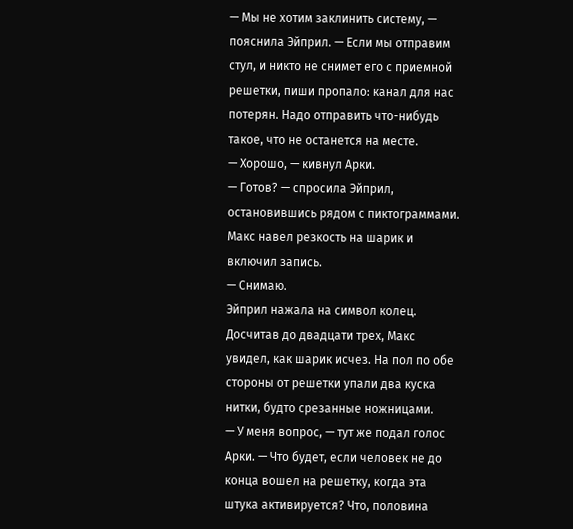— Мы не хотим заклинить систему, — пояснила Эйприл. — Если мы отправим стул, и никто не снимет его с приемной решетки, пиши пропало: канал для нас потерян. Надо отправить что-нибудь такое, что не останется на месте.
— Хорошо, — кивнул Арки.
— Готов? — спросила Эйприл, остановившись рядом с пиктограммами.
Макс навел резкость на шарик и включил запись.
— Снимаю.
Эйприл нажала на символ колец.
Досчитав до двадцати трех, Макс увидел, как шарик исчез. На пол по обе стороны от решетки упали два куска нитки, будто срезанные ножницами.
— У меня вопрос, — тут же подал голос Арки. — Что будет, если человек не до конца вошел на решетку, когда эта штука активируется? Что, половина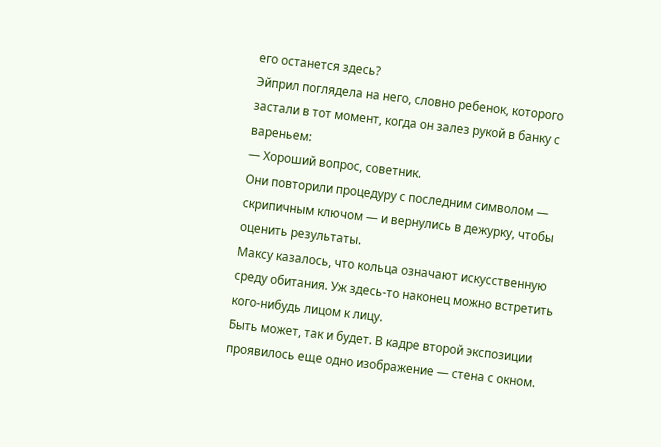его останется здесь?
Эйприл поглядела на него, словно ребенок, которого застали в тот момент, когда он залез рукой в банку с вареньем:
— Хороший вопрос, советник.
Они повторили процедуру с последним символом — скрипичным ключом — и вернулись в дежурку, чтобы оценить результаты.
Максу казалось, что кольца означают искусственную среду обитания. Уж здесь-то наконец можно встретить кого-нибудь лицом к лицу.
Быть может, так и будет. В кадре второй экспозиции проявилось еще одно изображение — стена с окном.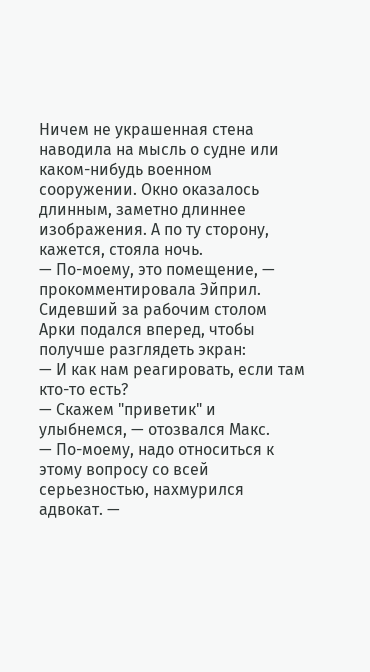Ничем не украшенная стена наводила на мысль о судне или каком-нибудь военном сооружении. Окно оказалось длинным, заметно длиннее изображения. А по ту сторону, кажется, стояла ночь.
— По-моему, это помещение, — прокомментировала Эйприл.
Сидевший за рабочим столом Арки подался вперед, чтобы получше разглядеть экран:
— И как нам реагировать, если там кто-то есть?
— Скажем "приветик" и улыбнемся, — отозвался Макс.
— По-моему, надо относиться к этому вопросу со всей серьезностью, нахмурился адвокат. —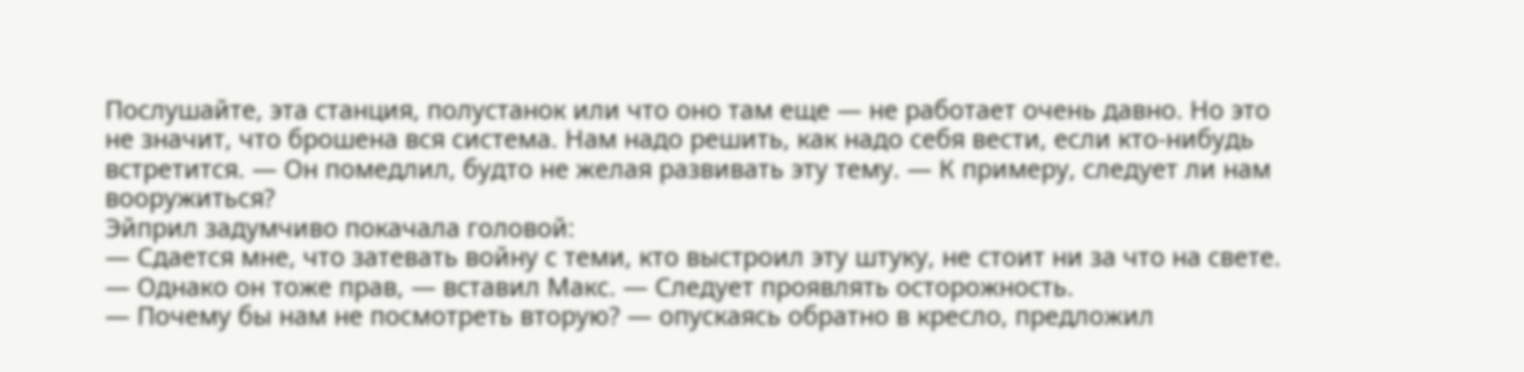Послушайте, эта станция, полустанок или что оно там еще — не работает очень давно. Но это не значит, что брошена вся система. Нам надо решить, как надо себя вести, если кто-нибудь встретится. — Он помедлил, будто не желая развивать эту тему. — К примеру, следует ли нам вооружиться?
Эйприл задумчиво покачала головой:
— Сдается мне, что затевать войну с теми, кто выстроил эту штуку, не стоит ни за что на свете.
— Однако он тоже прав, — вставил Макс. — Следует проявлять осторожность.
— Почему бы нам не посмотреть вторую? — опускаясь обратно в кресло, предложил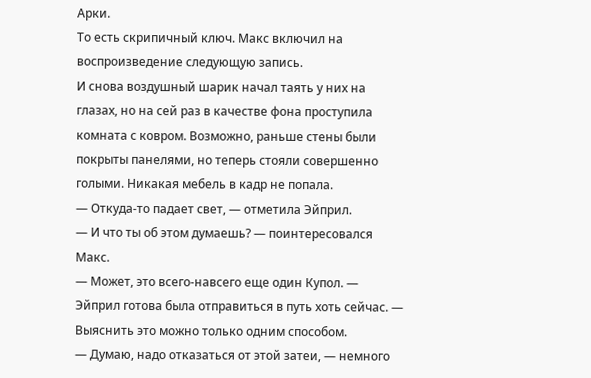Арки.
То есть скрипичный ключ. Макс включил на воспроизведение следующую запись.
И снова воздушный шарик начал таять у них на глазах, но на сей раз в качестве фона проступила комната с ковром. Возможно, раньше стены были покрыты панелями, но теперь стояли совершенно голыми. Никакая мебель в кадр не попала.
— Откуда-то падает свет, — отметила Эйприл.
— И что ты об этом думаешь? — поинтересовался Макс.
— Может, это всего-навсего еще один Купол. — Эйприл готова была отправиться в путь хоть сейчас. — Выяснить это можно только одним способом.
— Думаю, надо отказаться от этой затеи, — немного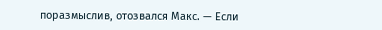поразмыслив, отозвался Макс. — Если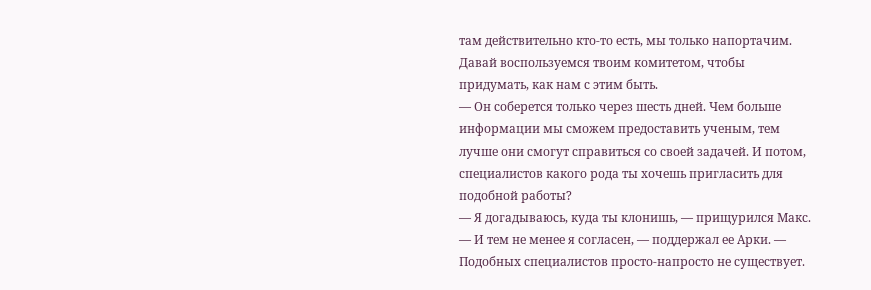там действительно кто-то есть, мы только напортачим. Давай воспользуемся твоим комитетом, чтобы придумать, как нам с этим быть.
— Он соберется только через шесть дней. Чем больше информации мы сможем предоставить ученым, тем лучше они смогут справиться со своей задачей. И потом, специалистов какого рода ты хочешь пригласить для подобной работы?
— Я догадываюсь, куда ты клонишь, — прищурился Макс.
— И тем не менее я согласен, — поддержал ее Арки. — Подобных специалистов просто-напросто не существует.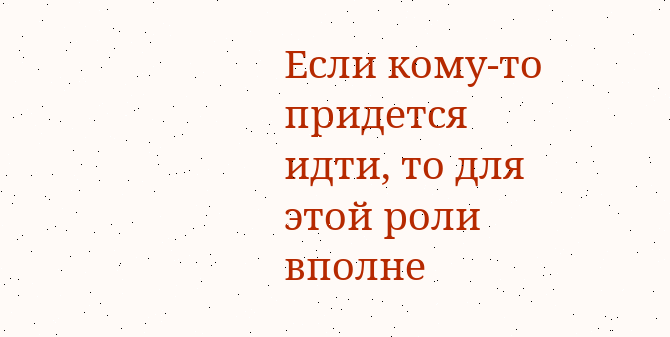Если кому-то придется идти, то для этой роли вполне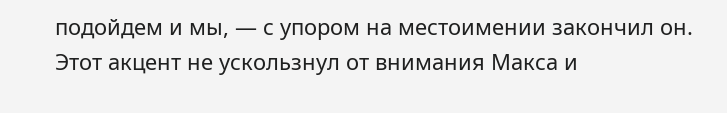подойдем и мы, — с упором на местоимении закончил он. Этот акцент не ускользнул от внимания Макса и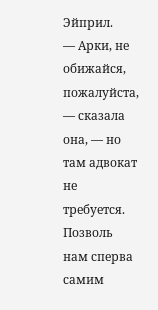Эйприл.
— Арки, не обижайся, пожалуйста, — сказала она, — но там адвокат не требуется. Позволь нам сперва самим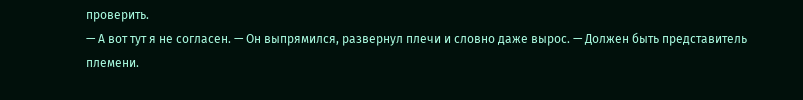проверить.
— А вот тут я не согласен. — Он выпрямился, развернул плечи и словно даже вырос. — Должен быть представитель племени.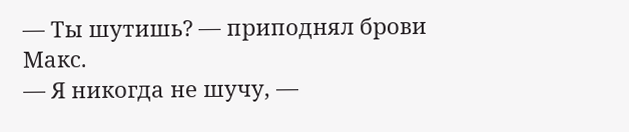— Ты шутишь? — приподнял брови Макс.
— Я никогда не шучу, —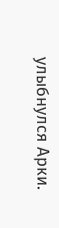улыбнулся Арки.